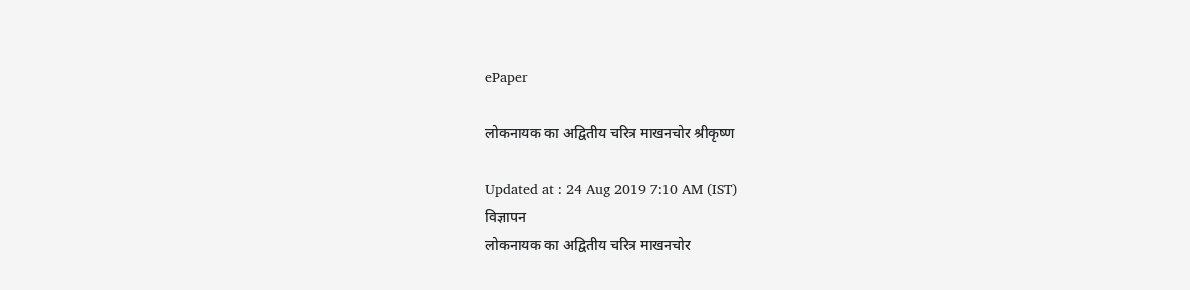ePaper

लोकनायक का अद्वितीय चरित्र माखनचोर श्रीकृष्ण

Updated at : 24 Aug 2019 7:10 AM (IST)
विज्ञापन
लोकनायक का अद्वितीय चरित्र माखनचोर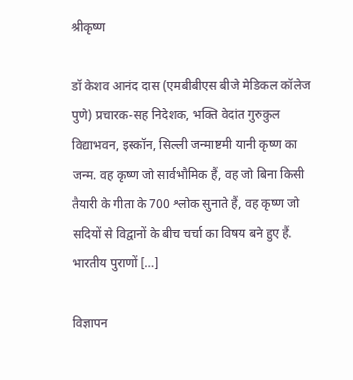श्रीकृष्ण

डॉ केशव आनंद दास (एमबीबीएस बीजे मेडिकल कॉलेज पुणे) प्रचारक-सह निदेशक, भक्ति वेदांत गुरुकुल विद्याभवन, इस्कॉन, सिल्ली जन्माष्टमी यानी कृष्ण का जन्म. वह कृष्ण जो सार्वभौमिक हैं, वह जो बिना किसी तैयारी के गीता के 700 श्लोक सुनाते हैं, वह कृष्ण जो सदियों से विद्वानों के बीच चर्चा का विषय बने हुए हैं. भारतीय पुराणों […]

विज्ञापन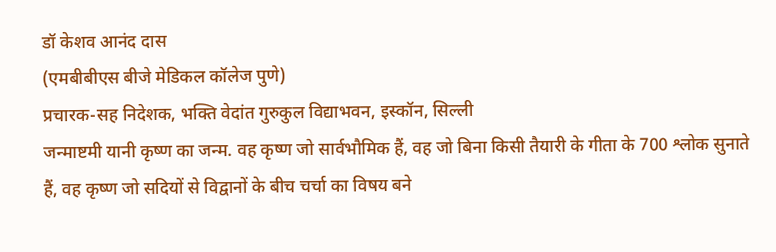डॉ केशव आनंद दास
(एमबीबीएस बीजे मेडिकल कॉलेज पुणे)
प्रचारक-सह निदेशक, भक्ति वेदांत गुरुकुल विद्याभवन, इस्कॉन, सिल्ली
जन्माष्टमी यानी कृष्ण का जन्म. वह कृष्ण जो सार्वभौमिक हैं, वह जो बिना किसी तैयारी के गीता के 700 श्लोक सुनाते हैं, वह कृष्ण जो सदियों से विद्वानों के बीच चर्चा का विषय बने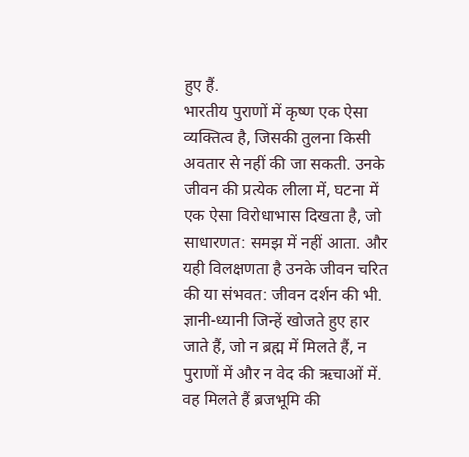हुए हैं.
भारतीय पुराणों में कृष्ण एक ऐसा व्यक्तित्व है, जिसकी तुलना किसी अवतार से नहीं की जा सकती. उनके जीवन की प्रत्येक लीला में, घटना में एक ऐसा विरोधाभास दिखता है, जो साधारणत: समझ में नहीं आता. और यही विलक्षणता है उनके जीवन चरित की या संभवत: जीवन दर्शन की भी.
ज्ञानी-ध्यानी जिन्हें खोजते हुए हार जाते हैं, जो न ब्रह्म में मिलते हैं, न पुराणों में और न वेद की ऋचाओं में. वह मिलते हैं ब्रजभूमि की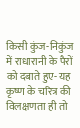किसी कुंज-निकुंज में राधारानी के पैरों को दबाते हुए- यह कृष्ण के चरित्र की विलक्षणता ही तो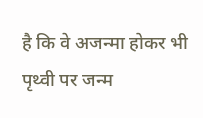है कि वे अजन्मा होकर भी पृथ्वी पर जन्म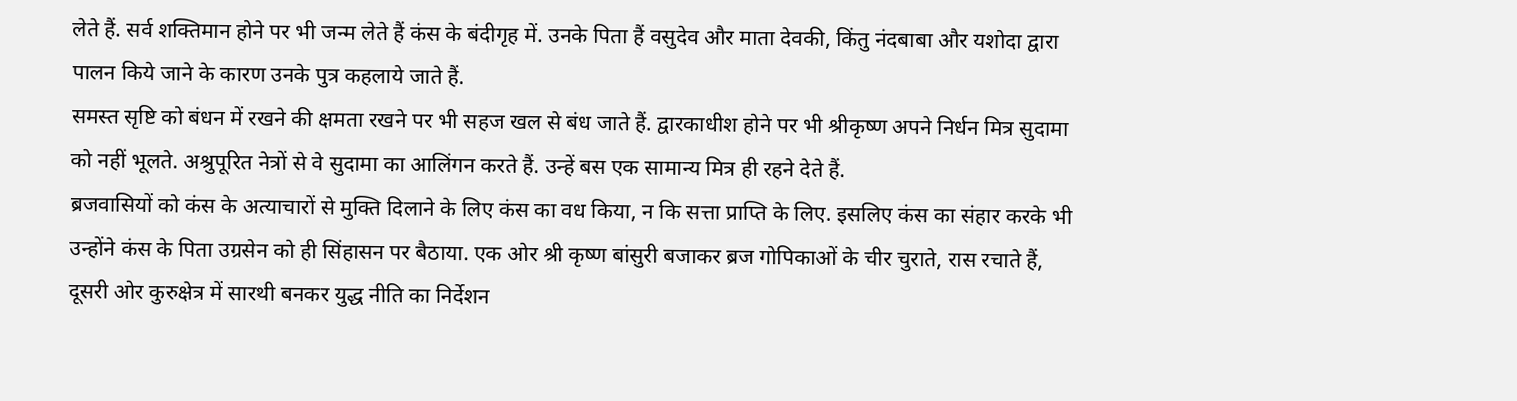लेते हैं. सर्व शक्तिमान होने पर भी जन्म लेते हैं कंस के बंदीगृह में. उनके पिता हैं वसुदेव और माता देवकी, किंतु नंदबाबा और यशोदा द्वारा पालन किये जाने के कारण उनके पुत्र कहलाये जाते हैं.
समस्त सृष्टि को बंधन में रखने की क्षमता रखने पर भी सहज खल से बंध जाते हैं. द्वारकाधीश होने पर भी श्रीकृष्ण अपने निर्धन मित्र सुदामा को नहीं भूलते. अश्रुपूरित नेत्रों से वे सुदामा का आलिंगन करते हैं. उन्हें बस एक सामान्य मित्र ही रहने देते हैं.
ब्रजवासियों को कंस के अत्याचारों से मुक्ति दिलाने के लिए कंस का वध किया, न कि सत्ता प्राप्ति के लिए. इसलिए कंस का संहार करके भी उन्होंने कंस के पिता उग्रसेन को ही सिंहासन पर बैठाया. एक ओर श्री कृष्ण बांसुरी बजाकर ब्रज गोपिकाओं के चीर चुराते, रास रचाते हैं, दूसरी ओर कुरुक्षेत्र में सारथी बनकर युद्ध नीति का निर्देशन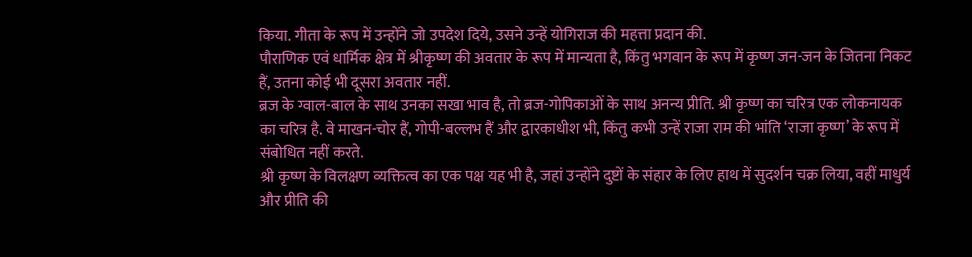किया. गीता के रूप में उन्होंने जो उपदेश दिये, उसने उन्हें योगिराज की महत्ता प्रदान की.
पौराणिक एवं धार्मिक क्षेत्र में श्रीकृष्ण की अवतार के रूप में मान्यता है, किंतु भगवान के रूप में कृष्ण जन-जन के जितना निकट हैं, उतना कोई भी दूसरा अवतार नहीं.
ब्रज के ग्वाल-बाल के साथ उनका सखा भाव है, तो ब्रज-गोपिकाओं के साथ अनन्य प्रीति. श्री कृष्ण का चरित्र एक लोकनायक का चरित्र है. वे माखन-चोर हैं, गोपी-बल्लभ हैं और द्वारकाधीश भी, किंतु कभी उन्हें राजा राम की भांति ‘राजा कृष्ण’ के रूप में संबोधित नहीं करते.
श्री कृष्ण के विलक्षण व्यक्तित्व का एक पक्ष यह भी है, जहां उन्होंने दुष्टों के संहार के लिए हाथ में सुदर्शन चक्र लिया, वहीं माधुर्य और प्रीति की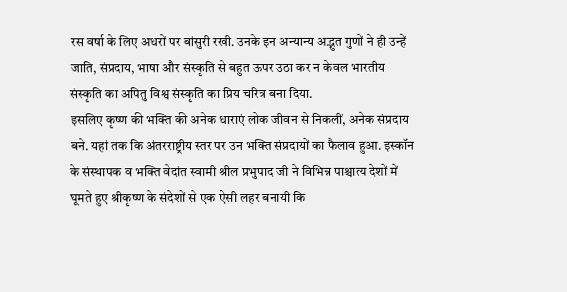रस वर्षा के लिए अधरों पर बांसुरी रखी. उनके इन अन्यान्य अद्भुत गुणों ने ही उन्हें जाति, संप्रदाय, भाषा और संस्कृति से बहुत ऊपर उठा कर न केवल भारतीय संस्कृति का अपितु विश्व संस्कृति का प्रिय चरित्र बना दिया.
इसलिए कृष्ण की भक्ति की अनेक धाराएं लोक जीवन से निकलीं, अनेक संप्रदाय बने. यहां तक कि अंतरराष्ट्रीय स्तर पर उन भक्ति संप्रदायों का फैलाव हुआ. इस्कॉन के संस्थापक व भक्ति वेदांत स्वामी श्रील प्रभुपाद जी ने विभिन्न पाश्चात्य देशों में घूमते हुए श्रीकृष्ण के संदेशों से एक ऐसी लहर बनायी कि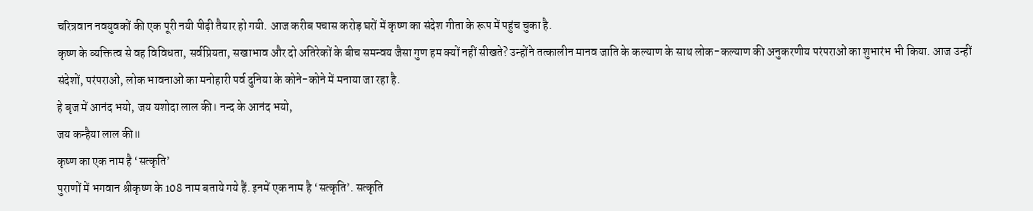चरित्रवान नवयुवकों की एक पूरी नयी पीढ़ी तैयार हो गयी. आज करीब पचास करोड़ घरों में कृष्ण का संदेश गीता के रूप में पहुंच चुका है.
कृष्ण के व्यक्तित्व से वह विविधता, सर्वप्रियता, सखाभाव और दो अतिरेकों के बीच समन्वय जैसा गुण हम क्यों नहीं सीखते? उन्होंने तत्कालीन मानव जाति के कल्याण के साथ लोक-कल्याण की अनुकरणीय परंपराओं का शुभारंभ भी किया. आज उन्हीं संदेशों, परंपराओं, लोक भावनाओं का मनोहारी पर्व दुनिया के कोने-कोने में मनाया जा रहा है.
हे बृज में आनंद भयो, जय यशोदा लाल की। नन्द के आनंद भयो,
जय कन्हैया लाल की॥
कृष्ण का एक नाम है ‘सत्कृति’
पुराणों में भगवान श्रीकृष्ण के 108 नाम बताये गये हैं. इनमें एक नाम है ‘सत्कृति’. सत्कृति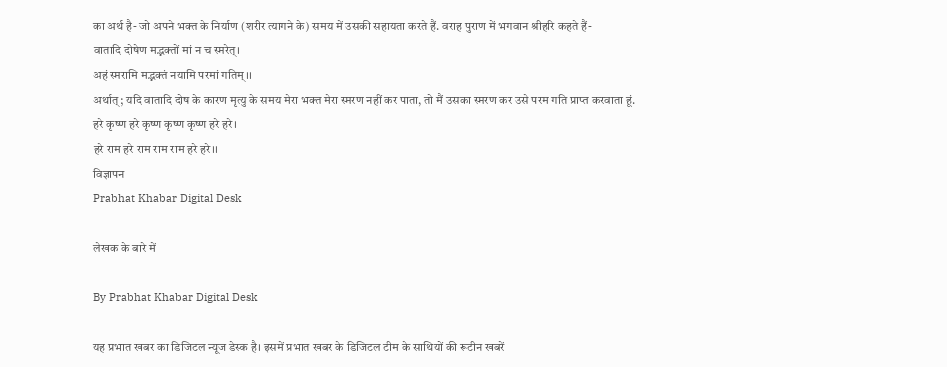का अर्थ है- जो अपने भक्त के निर्याण (शरीर त्यागने के) समय में उसकी सहायता करते हैं. वराह पुराण में भगवान श्रीहरि कहते हैं-
वातादि दोषेण मद्भक्तों मां न च स्मरेत्।
अहं स्मरामि मद्भक्तं नयामि परमां गतिम्।।
अर्थात्; यदि वातादि दोष के कारण मृत्यु के समय मेरा भक्त मेरा स्मरण नहीं कर पाता, तो मैं उसका स्मरण कर उसे परम गति प्राप्त करवाता हूं.
हरे कृष्ण हरे कृष्ण कृष्ण कृष्ण हरे हरे।
हरे राम हरे राम राम राम हरे हरे।।
विज्ञापन
Prabhat Khabar Digital Desk

लेखक के बारे में

By Prabhat Khabar Digital Desk

यह प्रभात खबर का डिजिटल न्यूज डेस्क है। इसमें प्रभात खबर के डिजिटल टीम के साथियों की रूटीन खबरें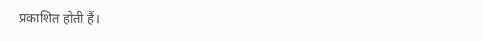प्रकाशित होती हैं।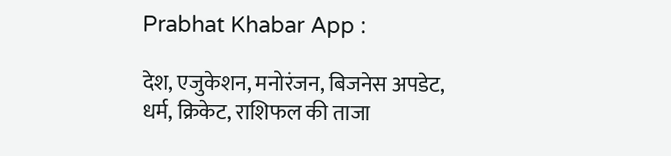Prabhat Khabar App :

देश, एजुकेशन, मनोरंजन, बिजनेस अपडेट, धर्म, क्रिकेट, राशिफल की ताजा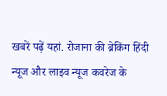खबरें पढ़ें यहां. रोजाना की ब्रेकिंग हिंदी न्यूज और लाइव न्यूज कवरेज के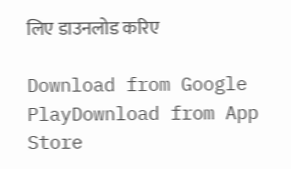लिए डाउनलोड करिए

Download from Google PlayDownload from App Store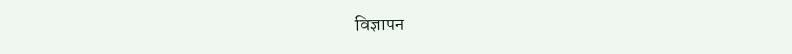विज्ञापन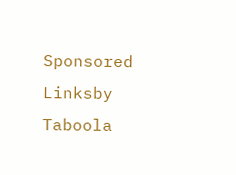Sponsored Linksby Taboola